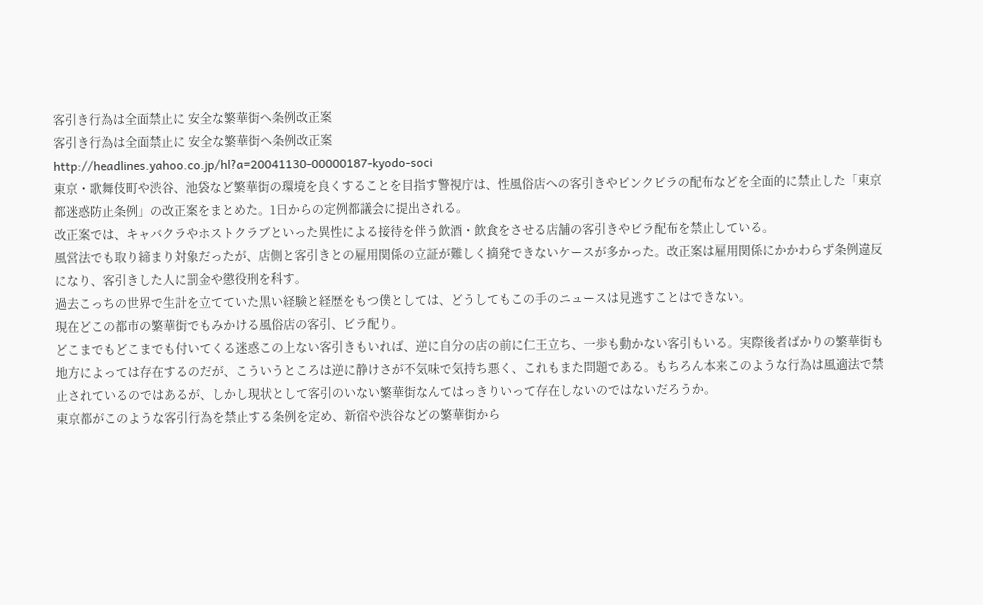客引き行為は全面禁止に 安全な繁華街へ条例改正案
客引き行為は全面禁止に 安全な繁華街へ条例改正案
http://headlines.yahoo.co.jp/hl?a=20041130-00000187-kyodo-soci
東京・歌舞伎町や渋谷、池袋など繁華街の環境を良くすることを目指す警視庁は、性風俗店への客引きやピンクビラの配布などを全面的に禁止した「東京都迷惑防止条例」の改正案をまとめた。1日からの定例都議会に提出される。
改正案では、キャバクラやホストクラブといった異性による接待を伴う飲酒・飲食をさせる店舗の客引きやビラ配布を禁止している。
風営法でも取り締まり対象だったが、店側と客引きとの雇用関係の立証が難しく摘発できないケースが多かった。改正案は雇用関係にかかわらず条例違反になり、客引きした人に罰金や懲役刑を科す。
過去こっちの世界で生計を立てていた黒い経験と経歴をもつ僕としては、どうしてもこの手のニュースは見逃すことはできない。
現在どこの都市の繁華街でもみかける風俗店の客引、ビラ配り。
どこまでもどこまでも付いてくる迷惑この上ない客引きもいれば、逆に自分の店の前に仁王立ち、一歩も動かない客引もいる。実際後者ばかりの繁華街も地方によっては存在するのだが、こういうところは逆に静けさが不気味で気持ち悪く、これもまた問題である。もちろん本来このような行為は風適法で禁止されているのではあるが、しかし現状として客引のいない繁華街なんてはっきりいって存在しないのではないだろうか。
東京都がこのような客引行為を禁止する条例を定め、新宿や渋谷などの繁華街から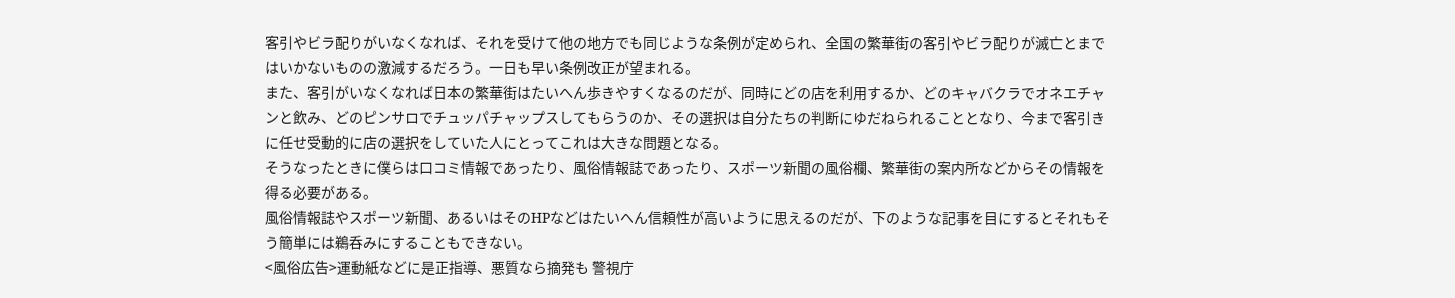客引やビラ配りがいなくなれば、それを受けて他の地方でも同じような条例が定められ、全国の繁華街の客引やビラ配りが滅亡とまではいかないものの激減するだろう。一日も早い条例改正が望まれる。
また、客引がいなくなれば日本の繁華街はたいへん歩きやすくなるのだが、同時にどの店を利用するか、どのキャバクラでオネエチャンと飲み、どのピンサロでチュッパチャップスしてもらうのか、その選択は自分たちの判断にゆだねられることとなり、今まで客引きに任せ受動的に店の選択をしていた人にとってこれは大きな問題となる。
そうなったときに僕らは口コミ情報であったり、風俗情報誌であったり、スポーツ新聞の風俗欄、繁華街の案内所などからその情報を得る必要がある。
風俗情報誌やスポーツ新聞、あるいはそのHPなどはたいへん信頼性が高いように思えるのだが、下のような記事を目にするとそれもそう簡単には鵜呑みにすることもできない。
<風俗広告>運動紙などに是正指導、悪質なら摘発も 警視庁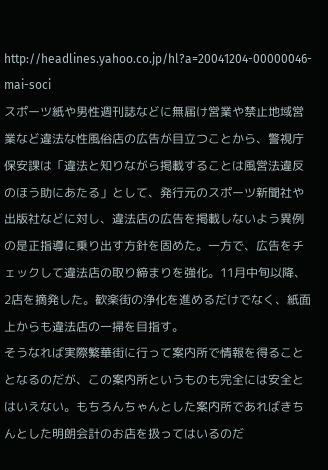http://headlines.yahoo.co.jp/hl?a=20041204-00000046-mai-soci
スポーツ紙や男性週刊誌などに無届け営業や禁止地域営業など違法な性風俗店の広告が目立つことから、警視庁保安課は「違法と知りながら掲載することは風営法違反のほう助にあたる」として、発行元のスポーツ新聞社や出版社などに対し、違法店の広告を掲載しないよう異例の是正指導に乗り出す方針を固めた。一方で、広告をチェックして違法店の取り締まりを強化。11月中旬以降、2店を摘発した。歓楽街の浄化を進めるだけでなく、紙面上からも違法店の一掃を目指す。
そうなれば実際繁華街に行って案内所で情報を得ることとなるのだが、この案内所というものも完全には安全とはいえない。もちろんちゃんとした案内所であればきちんとした明朗会計のお店を扱ってはいるのだ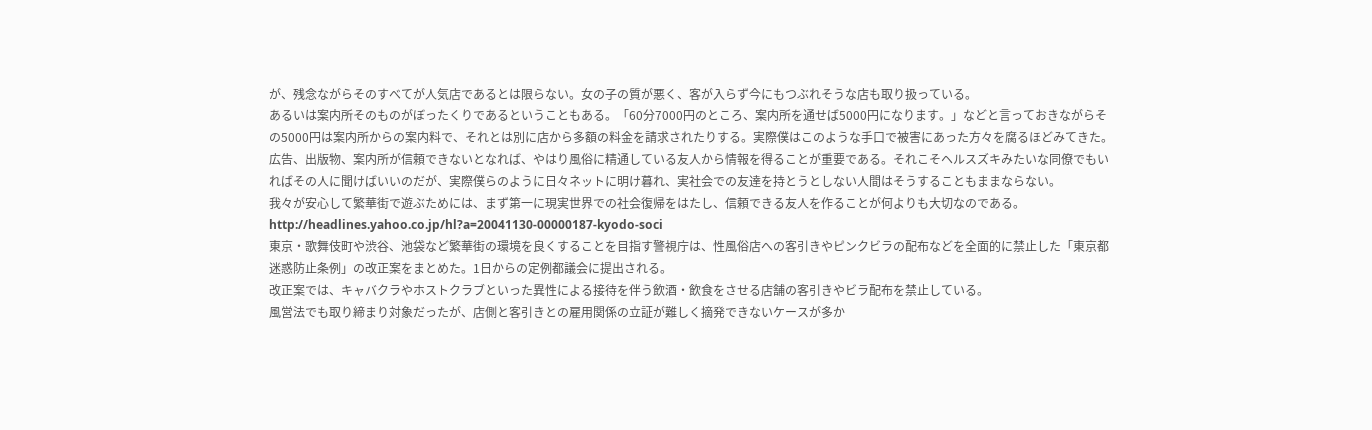が、残念ながらそのすべてが人気店であるとは限らない。女の子の質が悪く、客が入らず今にもつぶれそうな店も取り扱っている。
あるいは案内所そのものがぼったくりであるということもある。「60分7000円のところ、案内所を通せば5000円になります。」などと言っておきながらその5000円は案内所からの案内料で、それとは別に店から多額の料金を請求されたりする。実際僕はこのような手口で被害にあった方々を腐るほどみてきた。
広告、出版物、案内所が信頼できないとなれば、やはり風俗に精通している友人から情報を得ることが重要である。それこそヘルスズキみたいな同僚でもいればその人に聞けばいいのだが、実際僕らのように日々ネットに明け暮れ、実社会での友達を持とうとしない人間はそうすることもままならない。
我々が安心して繁華街で遊ぶためには、まず第一に現実世界での社会復帰をはたし、信頼できる友人を作ることが何よりも大切なのである。
http://headlines.yahoo.co.jp/hl?a=20041130-00000187-kyodo-soci
東京・歌舞伎町や渋谷、池袋など繁華街の環境を良くすることを目指す警視庁は、性風俗店への客引きやピンクビラの配布などを全面的に禁止した「東京都迷惑防止条例」の改正案をまとめた。1日からの定例都議会に提出される。
改正案では、キャバクラやホストクラブといった異性による接待を伴う飲酒・飲食をさせる店舗の客引きやビラ配布を禁止している。
風営法でも取り締まり対象だったが、店側と客引きとの雇用関係の立証が難しく摘発できないケースが多か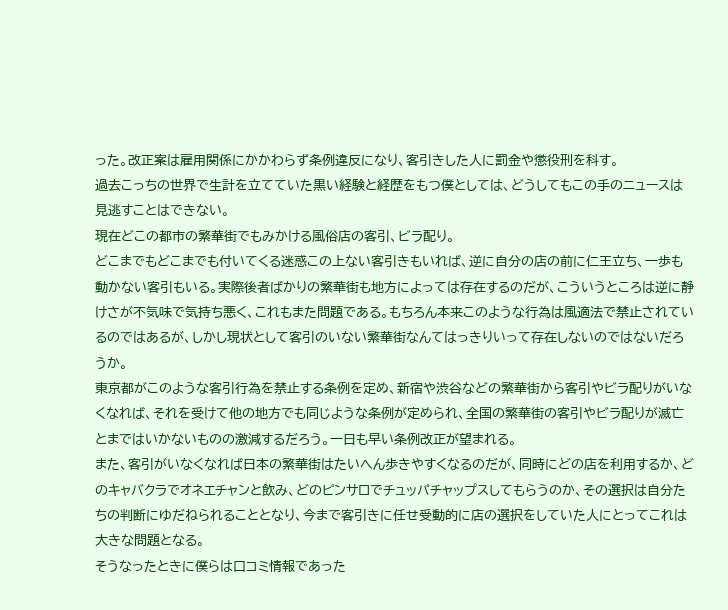った。改正案は雇用関係にかかわらず条例違反になり、客引きした人に罰金や懲役刑を科す。
過去こっちの世界で生計を立てていた黒い経験と経歴をもつ僕としては、どうしてもこの手のニュースは見逃すことはできない。
現在どこの都市の繁華街でもみかける風俗店の客引、ビラ配り。
どこまでもどこまでも付いてくる迷惑この上ない客引きもいれば、逆に自分の店の前に仁王立ち、一歩も動かない客引もいる。実際後者ばかりの繁華街も地方によっては存在するのだが、こういうところは逆に静けさが不気味で気持ち悪く、これもまた問題である。もちろん本来このような行為は風適法で禁止されているのではあるが、しかし現状として客引のいない繁華街なんてはっきりいって存在しないのではないだろうか。
東京都がこのような客引行為を禁止する条例を定め、新宿や渋谷などの繁華街から客引やビラ配りがいなくなれば、それを受けて他の地方でも同じような条例が定められ、全国の繁華街の客引やビラ配りが滅亡とまではいかないものの激減するだろう。一日も早い条例改正が望まれる。
また、客引がいなくなれば日本の繁華街はたいへん歩きやすくなるのだが、同時にどの店を利用するか、どのキャバクラでオネエチャンと飲み、どのピンサロでチュッパチャップスしてもらうのか、その選択は自分たちの判断にゆだねられることとなり、今まで客引きに任せ受動的に店の選択をしていた人にとってこれは大きな問題となる。
そうなったときに僕らは口コミ情報であった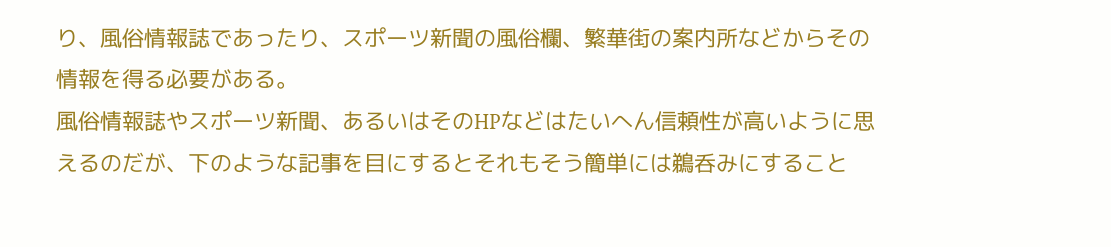り、風俗情報誌であったり、スポーツ新聞の風俗欄、繁華街の案内所などからその情報を得る必要がある。
風俗情報誌やスポーツ新聞、あるいはそのHPなどはたいへん信頼性が高いように思えるのだが、下のような記事を目にするとそれもそう簡単には鵜呑みにすること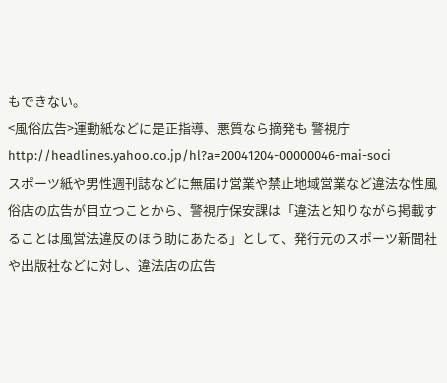もできない。
<風俗広告>運動紙などに是正指導、悪質なら摘発も 警視庁
http://headlines.yahoo.co.jp/hl?a=20041204-00000046-mai-soci
スポーツ紙や男性週刊誌などに無届け営業や禁止地域営業など違法な性風俗店の広告が目立つことから、警視庁保安課は「違法と知りながら掲載することは風営法違反のほう助にあたる」として、発行元のスポーツ新聞社や出版社などに対し、違法店の広告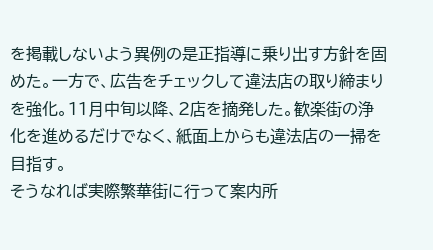を掲載しないよう異例の是正指導に乗り出す方針を固めた。一方で、広告をチェックして違法店の取り締まりを強化。11月中旬以降、2店を摘発した。歓楽街の浄化を進めるだけでなく、紙面上からも違法店の一掃を目指す。
そうなれば実際繁華街に行って案内所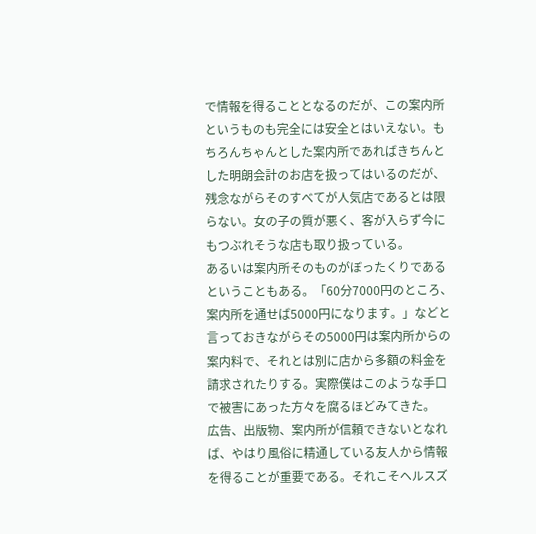で情報を得ることとなるのだが、この案内所というものも完全には安全とはいえない。もちろんちゃんとした案内所であればきちんとした明朗会計のお店を扱ってはいるのだが、残念ながらそのすべてが人気店であるとは限らない。女の子の質が悪く、客が入らず今にもつぶれそうな店も取り扱っている。
あるいは案内所そのものがぼったくりであるということもある。「60分7000円のところ、案内所を通せば5000円になります。」などと言っておきながらその5000円は案内所からの案内料で、それとは別に店から多額の料金を請求されたりする。実際僕はこのような手口で被害にあった方々を腐るほどみてきた。
広告、出版物、案内所が信頼できないとなれば、やはり風俗に精通している友人から情報を得ることが重要である。それこそヘルスズ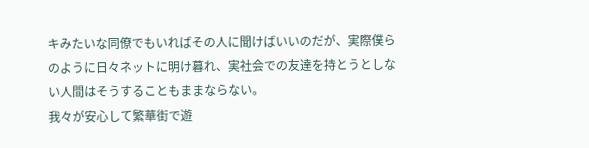キみたいな同僚でもいればその人に聞けばいいのだが、実際僕らのように日々ネットに明け暮れ、実社会での友達を持とうとしない人間はそうすることもままならない。
我々が安心して繁華街で遊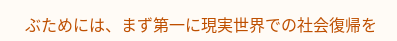ぶためには、まず第一に現実世界での社会復帰を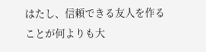はたし、信頼できる友人を作ることが何よりも大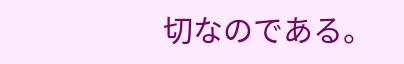切なのである。